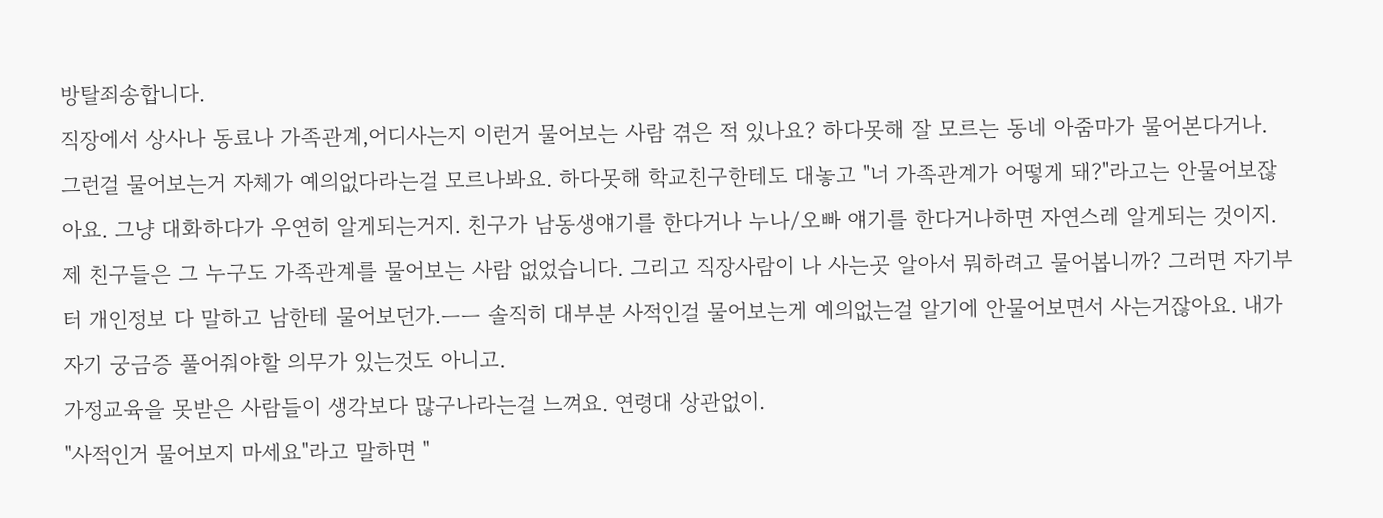방탈죄송합니다.
직장에서 상사나 동료나 가족관계,어디사는지 이런거 물어보는 사람 겪은 적 있나요? 하다못해 잘 모르는 동네 아줌마가 물어본다거나. 그런걸 물어보는거 자체가 예의없다라는걸 모르나봐요. 하다못해 학교친구한테도 대놓고 "너 가족관계가 어떻게 돼?"라고는 안물어보잖아요. 그냥 대화하다가 우연히 알게되는거지. 친구가 남동생얘기를 한다거나 누나/오빠 얘기를 한다거나하면 자연스레 알게되는 것이지. 제 친구들은 그 누구도 가족관계를 물어보는 사람 없었습니다. 그리고 직장사람이 나 사는곳 알아서 뭐하려고 물어봅니까? 그러면 자기부터 개인정보 다 말하고 남한테 물어보던가.ㅡㅡ 솔직히 대부분 사적인걸 물어보는게 예의없는걸 알기에 안물어보면서 사는거잖아요. 내가 자기 궁금증 풀어줘야할 의무가 있는것도 아니고.
가정교육을 못받은 사람들이 생각보다 많구나라는걸 느껴요. 연령대 상관없이.
"사적인거 물어보지 마세요"라고 말하면 "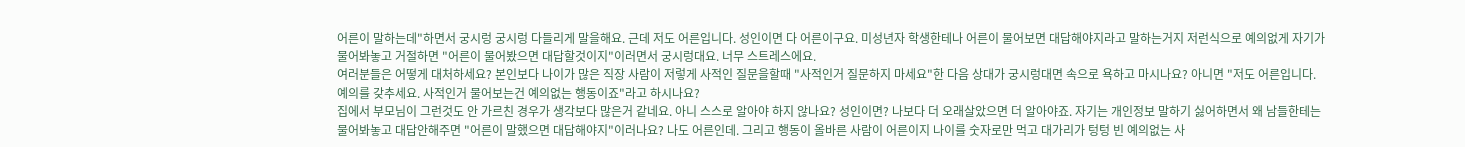어른이 말하는데"하면서 궁시렁 궁시렁 다들리게 말을해요. 근데 저도 어른입니다. 성인이면 다 어른이구요. 미성년자 학생한테나 어른이 물어보면 대답해야지라고 말하는거지 저런식으로 예의없게 자기가 물어봐놓고 거절하면 "어른이 물어봤으면 대답할것이지"이러면서 궁시렁대요. 너무 스트레스에요.
여러분들은 어떻게 대처하세요? 본인보다 나이가 많은 직장 사람이 저렇게 사적인 질문을할때 "사적인거 질문하지 마세요"한 다음 상대가 궁시렁대면 속으로 욕하고 마시나요? 아니면 "저도 어른입니다. 예의를 갖추세요. 사적인거 물어보는건 예의없는 행동이죠"라고 하시나요?
집에서 부모님이 그런것도 안 가르친 경우가 생각보다 많은거 같네요. 아니 스스로 알아야 하지 않나요? 성인이면? 나보다 더 오래살았으면 더 알아야죠. 자기는 개인정보 말하기 싫어하면서 왜 남들한테는 물어봐놓고 대답안해주면 "어른이 말했으면 대답해야지"이러나요? 나도 어른인데. 그리고 행동이 올바른 사람이 어른이지 나이를 숫자로만 먹고 대가리가 텅텅 빈 예의없는 사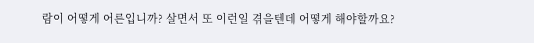람이 어떻게 어른입니까? 살면서 또 이런일 겪을텐데 어떻게 해야할까요?